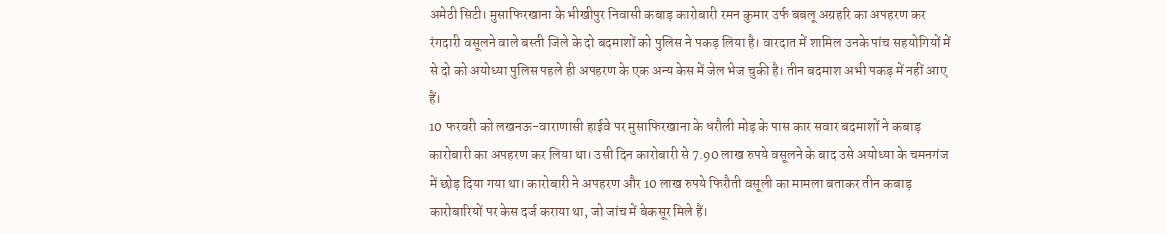अमेठी सिटी। मुसाफिरखाना के भीखीपुर निवासी कबाड़ कारोबारी रमन कुमार उर्फ बबलू अग्रहरि का अपहरण कर रंगदारी वसूलने वाले बस्ती जिले के दो बदमाशों को पुलिस ने पकड़ लिया है। वारदात में शामिल उनके पांच सहयोगियों में से दो को अयोध्या पुलिस पहले ही अपहरण के एक अन्य केस में जेल भेज चुकी है। तीन बदमाश अभी पकड़ में नहीं आए हैं।
10 फरवरी को लखनऊ-वाराणासी हाईवे पर मुसाफिरखाना के धरौली मोड़ के पास कार सवार बदमाशों ने कबाड़ कारोबारी का अपहरण कर लिया था। उसी दिन कारोबारी से 7.90 लाख रुपये वसूलने के बाद उसे अयोध्या के चमनगंज में छोड़ दिया गया था। कारोबारी ने अपहरण और 10 लाख रुपये फिरौती वसूली का मामला बताकर तीन कबाड़ कारोबारियों पर केस दर्ज कराया था, जो जांच में बेकसूर मिले हैं।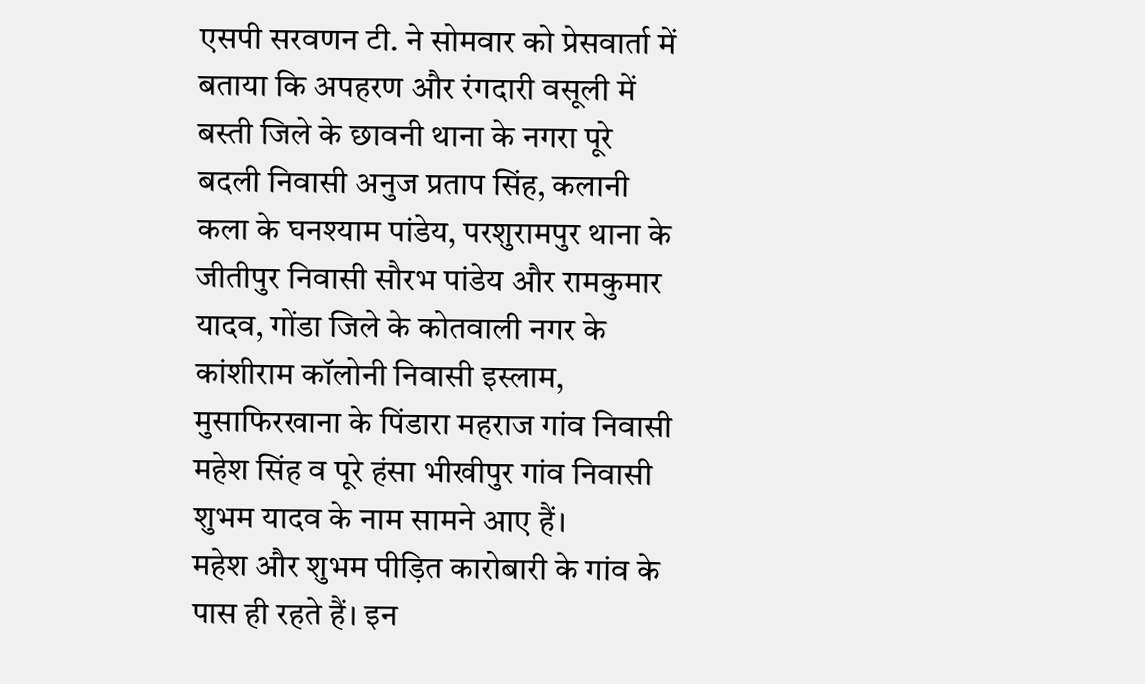एसपी सरवणन टी. ने सोमवार को प्रेसवार्ता में बताया कि अपहरण और रंगदारी वसूली में बस्ती जिले के छावनी थाना के नगरा पूरे बदली निवासी अनुज प्रताप सिंह, कलानी कला के घनश्याम पांडेय, परशुरामपुर थाना के जीतीपुर निवासी सौरभ पांडेय और रामकुमार यादव, गोंडा जिले के कोतवाली नगर के कांशीराम कॉलोनी निवासी इस्लाम, मुसाफिरखाना के पिंडारा महराज गांव निवासी महेश सिंह व पूरे हंसा भीखीपुर गांव निवासी शुभम यादव के नाम सामने आए हैं।
महेश और शुभम पीड़ित कारोबारी के गांव के पास ही रहते हैं। इन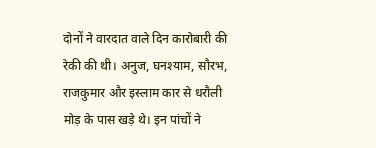दोनों ने वारदात वाले दिन कारोबारी की रेकी की थी। अनुज, घनश्याम, सौरभ, राजकुमार और इस्लाम कार से धरौली मोड़ के पास खड़े थे। इन पांचों ने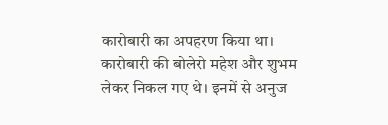कारोबारी का अपहरण किया था। कारोबारी की बोलेरो महेश और शुभम लेकर निकल गए थे। इनमें से अनुज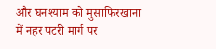और घनश्याम को मुसाफिरखाना में नहर पटरी मार्ग पर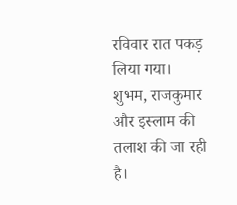रविवार रात पकड़ लिया गया। शुभम, राजकुमार और इस्लाम की तलाश की जा रही है।